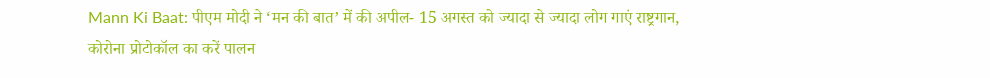Mann Ki Baat: पीएम मोदी ने ‘मन की बात’ में की अपील- 15 अगस्त को ज्यादा से ज्यादा लोग गाएं राष्ट्रगान, कोरोना प्रोटोकॉल का करें पालन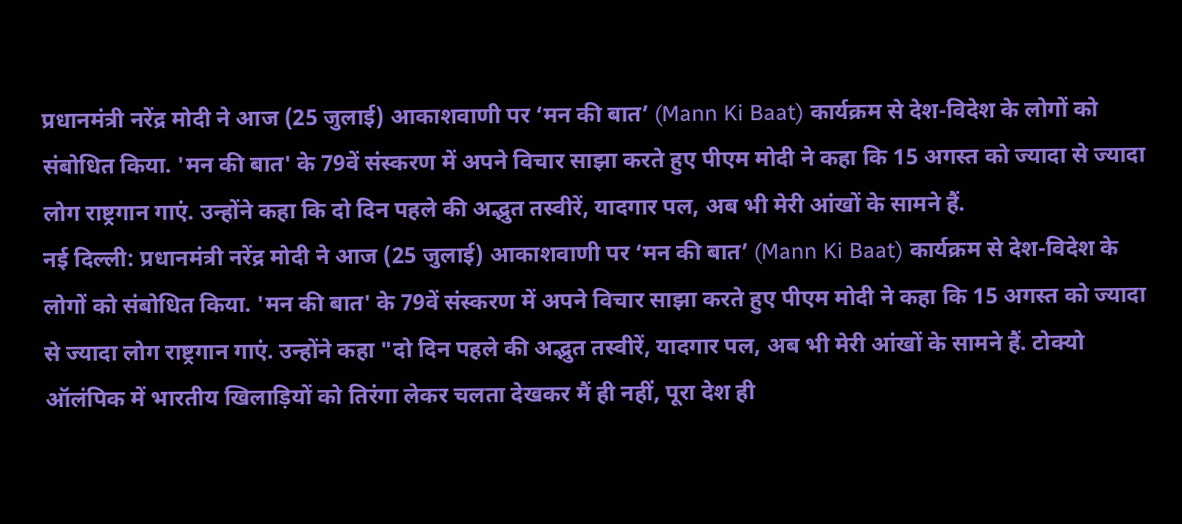प्रधानमंत्री नरेंद्र मोदी ने आज (25 जुलाई) आकाशवाणी पर ‘मन की बात’ (Mann Ki Baat) कार्यक्रम से देश-विदेश के लोगों को संबोधित किया. 'मन की बात' के 79वें संस्करण में अपने विचार साझा करते हुए पीएम मोदी ने कहा कि 15 अगस्त को ज्यादा से ज्यादा लोग राष्ट्रगान गाएं. उन्होंने कहा कि दो दिन पहले की अद्भुत तस्वीरें, यादगार पल, अब भी मेरी आंखों के सामने हैं.
नई दिल्ली: प्रधानमंत्री नरेंद्र मोदी ने आज (25 जुलाई) आकाशवाणी पर ‘मन की बात’ (Mann Ki Baat) कार्यक्रम से देश-विदेश के लोगों को संबोधित किया. 'मन की बात' के 79वें संस्करण में अपने विचार साझा करते हुए पीएम मोदी ने कहा कि 15 अगस्त को ज्यादा से ज्यादा लोग राष्ट्रगान गाएं. उन्होंने कहा "दो दिन पहले की अद्भुत तस्वीरें, यादगार पल, अब भी मेरी आंखों के सामने हैं. टोक्यो ऑलंपिक में भारतीय खिलाड़ियों को तिरंगा लेकर चलता देखकर मैं ही नहीं, पूरा देश ही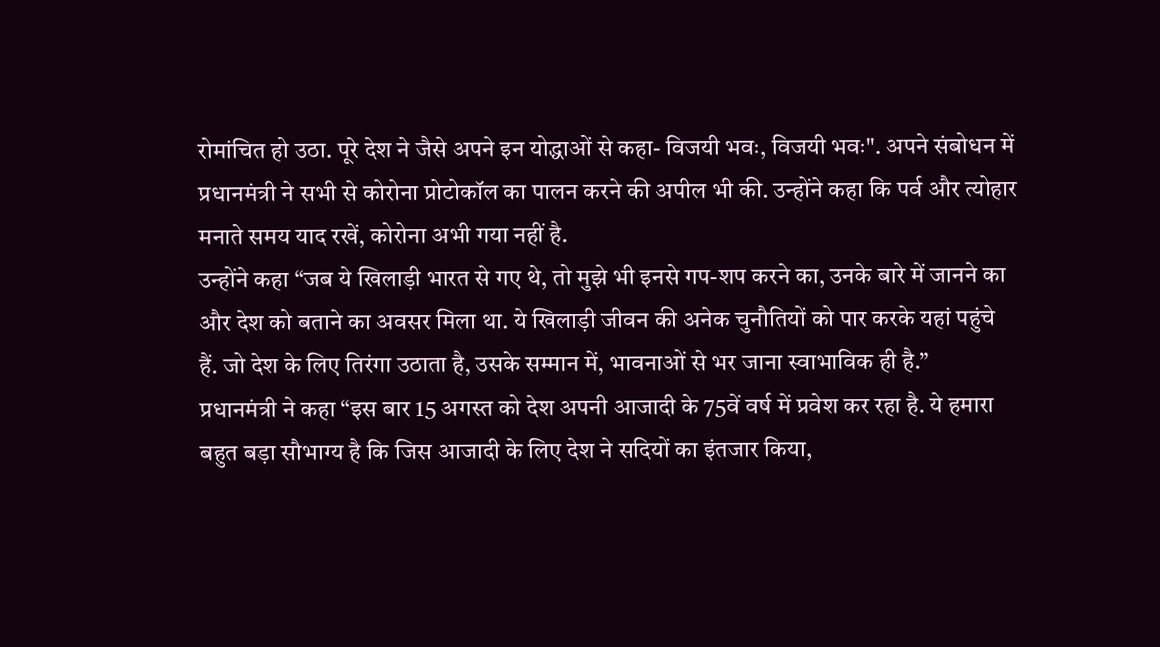रोमांचित हो उठा. पूरे देश ने जैसे अपने इन योद्धाओं से कहा- विजयी भवः, विजयी भवः". अपने संबोधन में प्रधानमंत्री ने सभी से कोरोना प्रोटोकॉल का पालन करने की अपील भी की. उन्होंने कहा कि पर्व और त्योहार मनाते समय याद रखें, कोरोना अभी गया नहीं है.
उन्होंने कहा “जब ये खिलाड़ी भारत से गए थे, तो मुझे भी इनसे गप-शप करने का, उनके बारे में जानने का और देश को बताने का अवसर मिला था. ये खिलाड़ी जीवन की अनेक चुनौतियों को पार करके यहां पहुंचे हैं. जो देश के लिए तिरंगा उठाता है, उसके सम्मान में, भावनाओं से भर जाना स्वाभाविक ही है.”
प्रधानमंत्री ने कहा “इस बार 15 अगस्त को देश अपनी आजादी के 75वें वर्ष में प्रवेश कर रहा है. ये हमारा बहुत बड़ा सौभाग्य है कि जिस आजादी के लिए देश ने सदियों का इंतजार किया,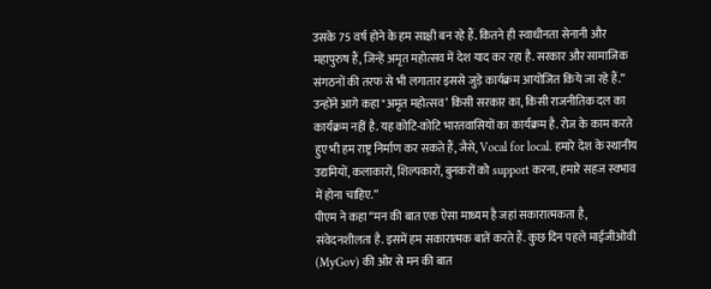उसके 75 वर्ष होने के हम साक्षी बन रहे हैं. कितने ही स्वाधीनता सेनानी और महापुरुष हैं, जिन्हें अमृत महोत्सव में देश याद कर रहा है. सरकार और सामाजिक संगठनों की तरफ से भी लगातार इससे जुड़े कार्यक्रम आयोजित किये जा रहे हैं.”
उन्होंने आगे कहा "अमृत महोत्सव’ किसी सरकार का, किसी राजनीतिक दल का कार्यक्रम नहीं है. यह कोटि-कोटि भारतवासियों का कार्यक्रम है. रोज के काम करते हुए भी हम राष्ट्र निर्माण कर सकते हैं, जैसे, Vocal for local. हमारे देश के स्थानीय उद्यमियों, कलाकारों, शिल्पकारों, बुनकरों को support करना, हमारे सहज स्वभाव में होना चाहिए.”
पीएम ने कहा “मन की बात एक ऐसा माध्यम है जहां सकारात्मकता है, संवेदनशीलता है. इसमें हम सकारात्मक बातें करते हैं. कुछ दिन पहले माईजीओवी (MyGov) की ओर से मन की बात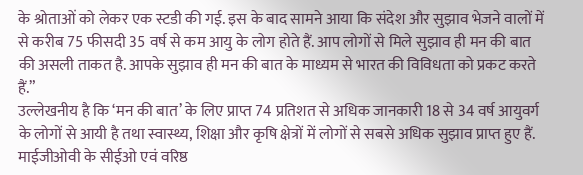के श्रोताओं को लेकर एक स्टडी की गई. इस के बाद सामने आया कि संदेश और सुझाव भेजने वालों में से करीब 75 फीसदी 35 वर्ष से कम आयु के लोग होते हैं. आप लोगों से मिले सुझाव ही मन की बात की असली ताकत है. आपके सुझाव ही मन की बात के माध्यम से भारत की विविधता को प्रकट करते हैं.”
उल्लेखनीय है कि ‘मन की बात’ के लिए प्राप्त 74 प्रतिशत से अधिक जानकारी 18 से 34 वर्ष आयुवर्ग के लोगों से आयी है तथा स्वास्थ्य, शिक्षा और कृषि क्षेत्रों में लोगों से सबसे अधिक सुझाव प्राप्त हुए हैं. माईजीओवी के सीईओ एवं वरिष्ठ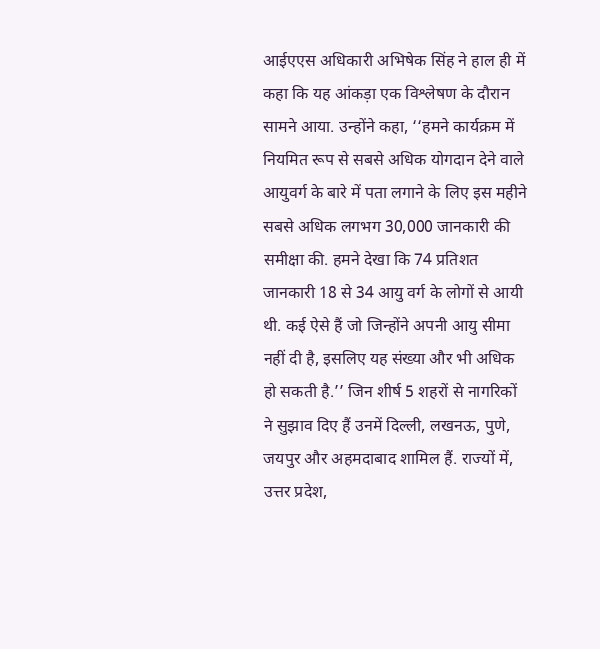आईएएस अधिकारी अभिषेक सिंह ने हाल ही में कहा कि यह आंकड़ा एक विश्लेषण के दौरान सामने आया. उन्होंने कहा, ‘‘हमने कार्यक्रम में नियमित रूप से सबसे अधिक योगदान देने वाले आयुवर्ग के बारे में पता लगाने के लिए इस महीने सबसे अधिक लगभग 30,000 जानकारी की समीक्षा की. हमने देखा कि 74 प्रतिशत जानकारी 18 से 34 आयु वर्ग के लोगों से आयी थी. कई ऐसे हैं जो जिन्होंने अपनी आयु सीमा नहीं दी है, इसलिए यह संख्या और भी अधिक हो सकती है.’’ जिन शीर्ष 5 शहरों से नागरिकों ने सुझाव दिए हैं उनमें दिल्ली, लखनऊ, पुणे, जयपुर और अहमदाबाद शामिल हैं. राज्यों में, उत्तर प्रदेश,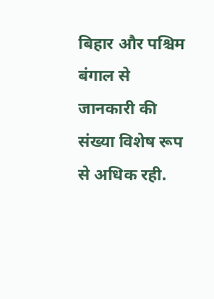बिहार और पश्चिम बंगाल से जानकारी की संख्या विशेष रूप से अधिक रही.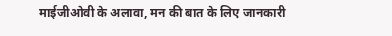माईजीओवी के अलावा, मन की बात के लिए जानकारी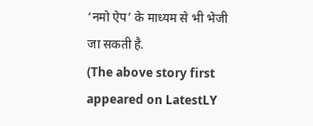‘नमो ऐप’ के माध्यम से भी भेजी जा सकती है.
(The above story first appeared on LatestLY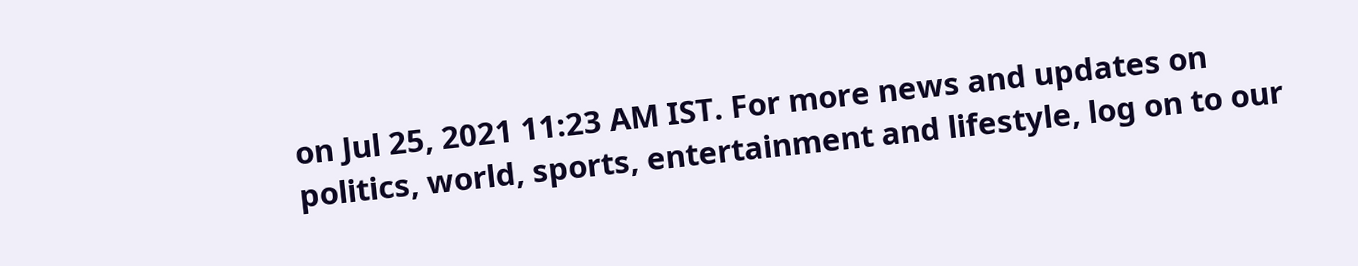on Jul 25, 2021 11:23 AM IST. For more news and updates on politics, world, sports, entertainment and lifestyle, log on to our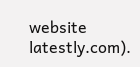website latestly.com).